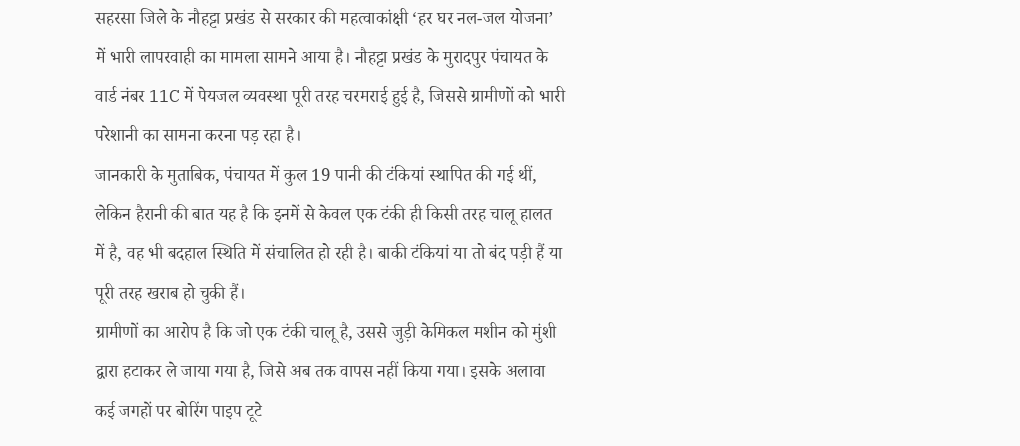सहरसा जिले के नौहट्टा प्रखंड से सरकार की महत्वाकांक्षी ‘हर घर नल-जल योजना’ में भारी लापरवाही का मामला सामने आया है। नौहट्टा प्रखंड के मुरादपुर पंचायत के वार्ड नंबर 11C में पेयजल व्यवस्था पूरी तरह चरमराई हुई है, जिससे ग्रामीणों को भारी परेशानी का सामना करना पड़ रहा है।
जानकारी के मुताबिक, पंचायत में कुल 19 पानी की टंकियां स्थापित की गई थीं, लेकिन हैरानी की बात यह है कि इनमें से केवल एक टंकी ही किसी तरह चालू हालत में है, वह भी बदहाल स्थिति में संचालित हो रही है। बाकी टंकियां या तो बंद पड़ी हैं या पूरी तरह खराब हो चुकी हैं।
ग्रामीणों का आरोप है कि जो एक टंकी चालू है, उससे जुड़ी केमिकल मशीन को मुंशी द्वारा हटाकर ले जाया गया है, जिसे अब तक वापस नहीं किया गया। इसके अलावा कई जगहों पर बोरिंग पाइप टूटे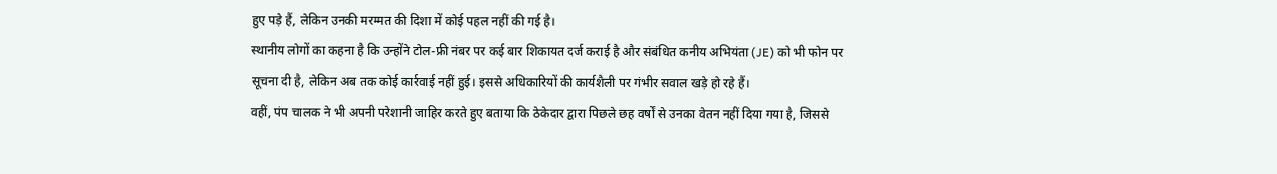हुए पड़े हैं, लेकिन उनकी मरम्मत की दिशा में कोई पहल नहीं की गई है।
स्थानीय लोगों का कहना है कि उन्होंने टोल-फ्री नंबर पर कई बार शिकायत दर्ज कराई है और संबंधित कनीय अभियंता (JE) को भी फोन पर सूचना दी है, लेकिन अब तक कोई कार्रवाई नहीं हुई। इससे अधिकारियों की कार्यशैली पर गंभीर सवाल खड़े हो रहे हैं।
वहीं, पंप चालक ने भी अपनी परेशानी जाहिर करते हुए बताया कि ठेकेदार द्वारा पिछले छह वर्षों से उनका वेतन नहीं दिया गया है, जिससे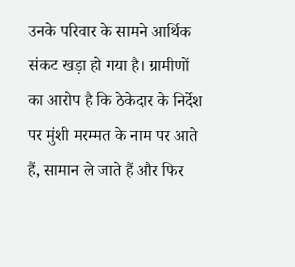उनके परिवार के सामने आर्थिक संकट खड़ा हो गया है। ग्रामीणों का आरोप है कि ठेकेदार के निर्देश पर मुंशी मरम्मत के नाम पर आते हैं, सामान ले जाते हैं और फिर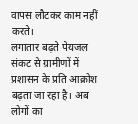वापस लौटकर काम नहीं करते।
लगातार बढ़ते पेयजल संकट से ग्रामीणों में प्रशासन के प्रति आक्रोश बढ़ता जा रहा है। अब लोगों का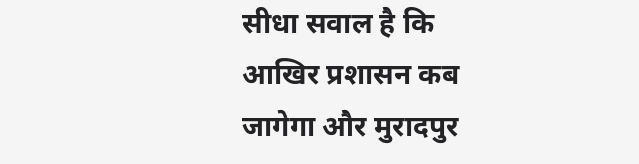सीधा सवाल है कि आखिर प्रशासन कब जागेगा और मुरादपुर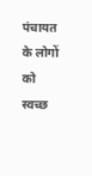पंचायत के लोगों को स्वच्छ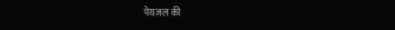पेयजल की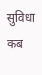सुविधा कब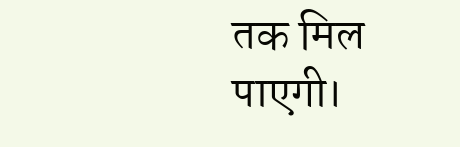तक मिल पाएगी।